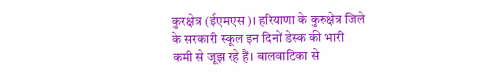कुरक्षेत्र (ईएमएस)। हरियाणा के कुरुक्षेत्र जिले के सरकारी स्कूल इन दिनों डेस्क की भारी कमी से जूझ रहे हैं। बालवाटिका से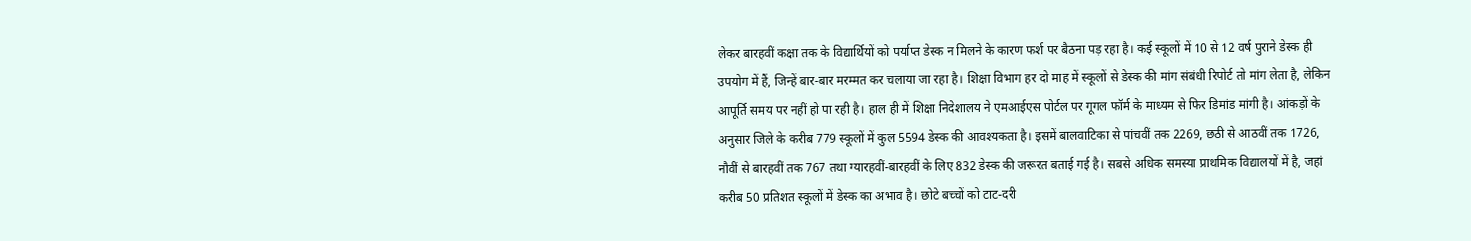लेकर बारहवीं कक्षा तक के विद्यार्थियों को पर्याप्त डेस्क न मिलने के कारण फर्श पर बैठना पड़ रहा है। कई स्कूलों में 10 से 12 वर्ष पुराने डेस्क ही उपयोग में हैं, जिन्हें बार-बार मरम्मत कर चलाया जा रहा है। शिक्षा विभाग हर दो माह में स्कूलों से डेस्क की मांग संबंधी रिपोर्ट तो मांग लेता है, लेकिन आपूर्ति समय पर नहीं हो पा रही है। हाल ही में शिक्षा निदेशालय ने एमआईएस पोर्टल पर गूगल फॉर्म के माध्यम से फिर डिमांड मांगी है। आंकड़ों के अनुसार जिले के करीब 779 स्कूलों में कुल 5594 डेस्क की आवश्यकता है। इसमें बालवाटिका से पांचवीं तक 2269, छठी से आठवीं तक 1726, नौवीं से बारहवीं तक 767 तथा ग्यारहवीं-बारहवीं के लिए 832 डेस्क की जरूरत बताई गई है। सबसे अधिक समस्या प्राथमिक विद्यालयों में है, जहां करीब 50 प्रतिशत स्कूलों में डेस्क का अभाव है। छोटे बच्चों को टाट-दरी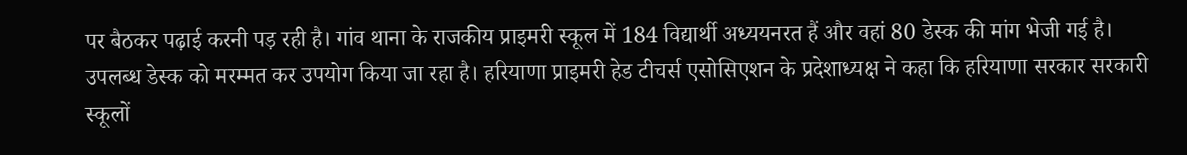पर बैठकर पढ़ाई करनी पड़ रही है। गांव थाना के राजकीय प्राइमरी स्कूल में 184 विद्यार्थी अध्ययनरत हैं और वहां 80 डेस्क की मांग भेजी गई है। उपलब्ध डेस्क को मरम्मत कर उपयोग किया जा रहा है। हरियाणा प्राइमरी हेड टीचर्स एसोसिएशन के प्रदेशाध्यक्ष ने कहा कि हरियाणा सरकार सरकारी स्कूलों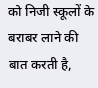को निजी स्कूलों के बराबर लाने की बात करती है,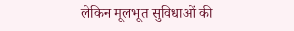लेकिन मूलभूत सुविधाओं की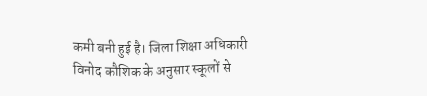कमी बनी हुई है। जिला शिक्षा अधिकारी विनोद कौशिक के अनुसार स्कूलों से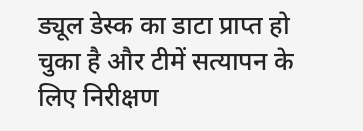ड्यूल डेस्क का डाटा प्राप्त हो चुका है और टीमें सत्यापन के लिए निरीक्षण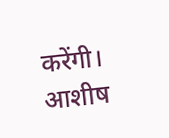करेंगी। आशीष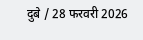दुबे / 28 फरवरी 2026